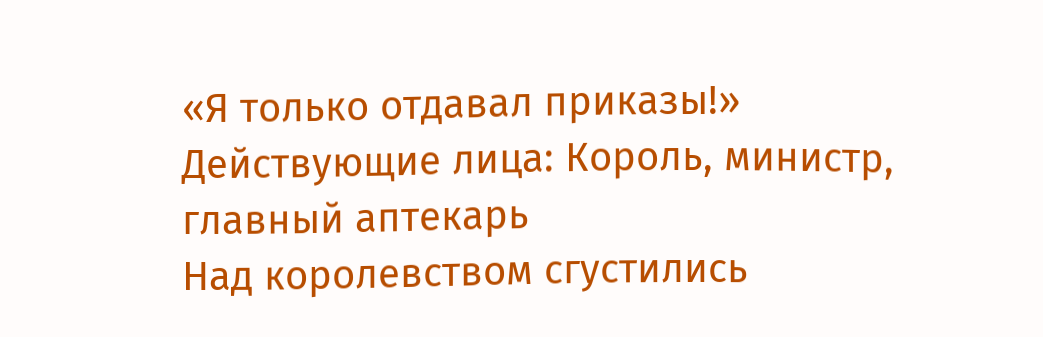«Я только отдавал приказы!»
Действующие лица: Король, министр, главный аптекарь
Над королевством сгустились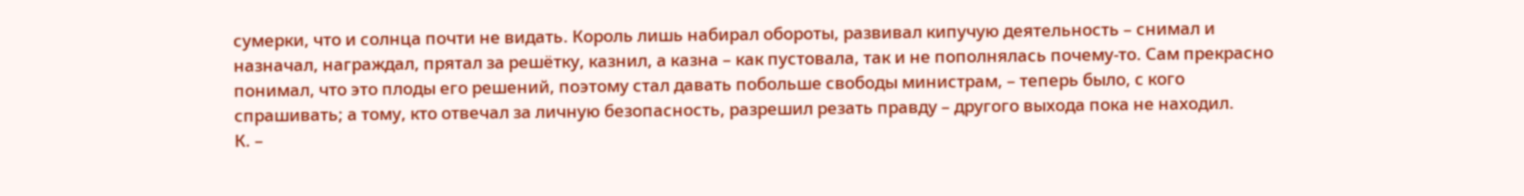сумерки, что и солнца почти не видать. Король лишь набирал обороты, развивал кипучую деятельность – снимал и назначал, награждал, прятал за решётку, казнил, а казна – как пустовала, так и не пополнялась почему-то. Сам прекрасно понимал, что это плоды его решений, поэтому стал давать побольше свободы министрам, – теперь было, с кого спрашивать; а тому, кто отвечал за личную безопасность, разрешил резать правду – другого выхода пока не находил.
К. –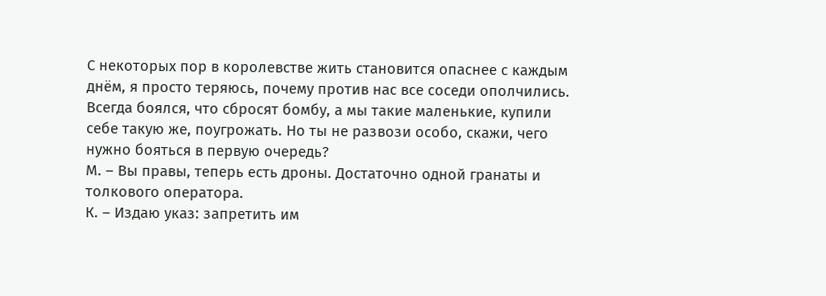С некоторых пор в королевстве жить становится опаснее с каждым днём, я просто теряюсь, почему против нас все соседи ополчились. Всегда боялся, что сбросят бомбу, а мы такие маленькие, купили себе такую же, поугрожать. Но ты не развози особо, скажи, чего нужно бояться в первую очередь?
М. – Вы правы, теперь есть дроны. Достаточно одной гранаты и толкового оператора.
К. – Издаю указ: запретить им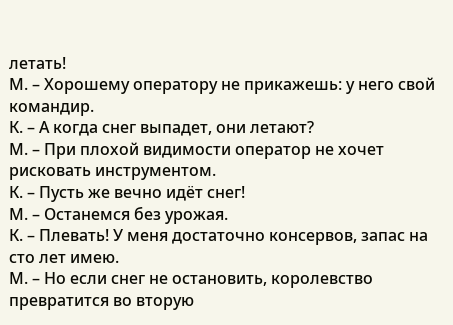летать!
М. – Хорошему оператору не прикажешь: у него свой командир.
К. – А когда снег выпадет, они летают?
М. – При плохой видимости оператор не хочет рисковать инструментом.
К. – Пусть же вечно идёт снег!
М. – Останемся без урожая.
К. – Плевать! У меня достаточно консервов, запас на сто лет имею.
М. – Но если снег не остановить, королевство превратится во вторую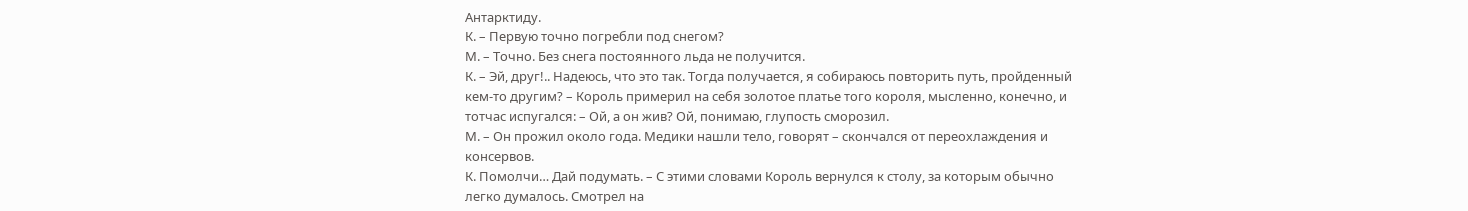Антарктиду.
К. – Первую точно погребли под снегом?
М. – Точно. Без снега постоянного льда не получится.
К. – Эй, друг!.. Надеюсь, что это так. Тогда получается, я собираюсь повторить путь, пройденный кем-то другим? – Король примерил на себя золотое платье того короля, мысленно, конечно, и тотчас испугался: – Ой, а он жив? Ой, понимаю, глупость сморозил.
М. – Он прожил около года. Медики нашли тело, говорят – скончался от переохлаждения и консервов.
К. Помолчи… Дай подумать. – С этими словами Король вернулся к столу, за которым обычно легко думалось. Смотрел на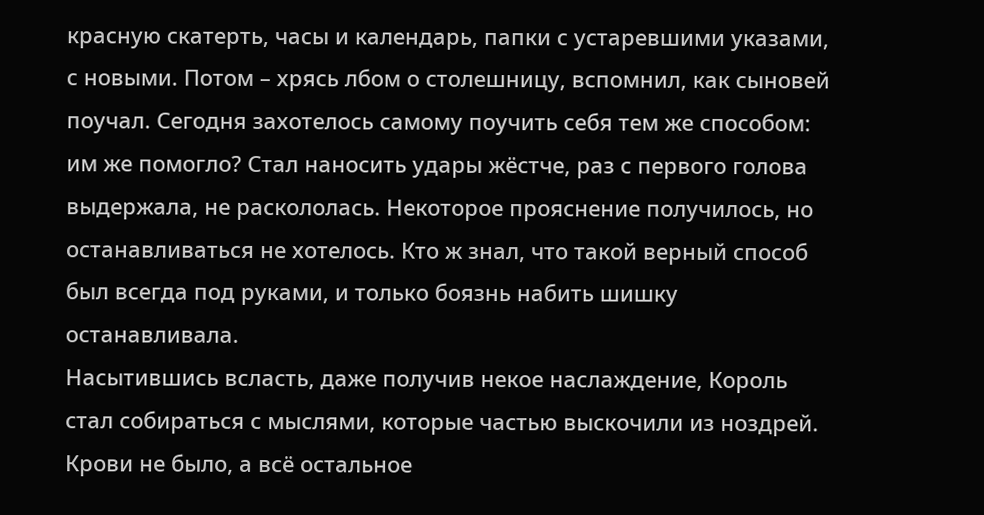красную скатерть, часы и календарь, папки с устаревшими указами, с новыми. Потом – хрясь лбом о столешницу, вспомнил, как сыновей поучал. Сегодня захотелось самому поучить себя тем же способом: им же помогло? Стал наносить удары жёстче, раз с первого голова выдержала, не раскололась. Некоторое прояснение получилось, но останавливаться не хотелось. Кто ж знал, что такой верный способ был всегда под руками, и только боязнь набить шишку останавливала.
Насытившись всласть, даже получив некое наслаждение, Король стал собираться с мыслями, которые частью выскочили из ноздрей. Крови не было, а всё остальное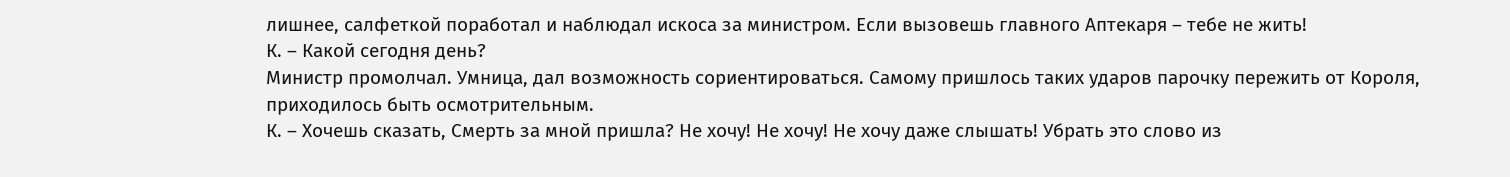лишнее, салфеткой поработал и наблюдал искоса за министром. Если вызовешь главного Аптекаря – тебе не жить!
К. – Какой сегодня день?
Министр промолчал. Умница, дал возможность сориентироваться. Самому пришлось таких ударов парочку пережить от Короля, приходилось быть осмотрительным.
К. – Хочешь сказать, Смерть за мной пришла? Не хочу! Не хочу! Не хочу даже слышать! Убрать это слово из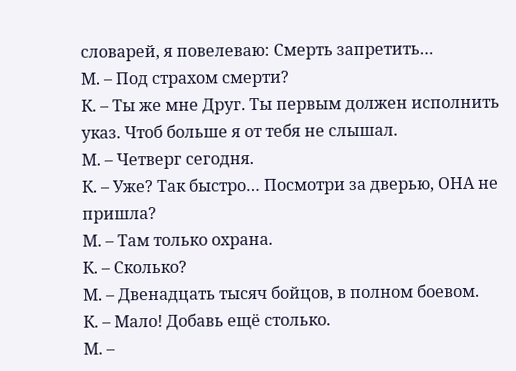словарей, я повелеваю: Смерть запретить…
М. – Под страхом смерти?
К. – Ты же мне Друг. Ты первым должен исполнить указ. Чтоб больше я от тебя не слышал.
М. – Четверг сегодня.
К. – Уже? Так быстро… Посмотри за дверью, ОНА не пришла?
М. – Там только охрана.
К. – Сколько?
М. – Двенадцать тысяч бойцов, в полном боевом.
К. – Мало! Добавь ещё столько.
М. –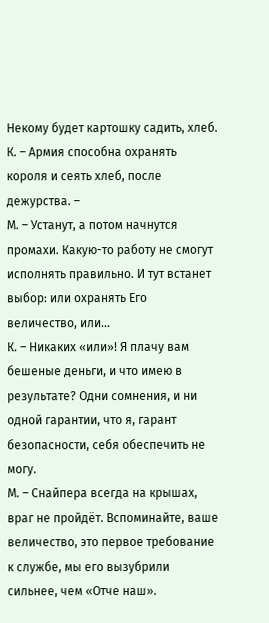Некому будет картошку садить, хлеб.
К. – Армия способна охранять короля и сеять хлеб, после дежурства. –
М. – Устанут, а потом начнутся промахи. Какую-то работу не смогут исполнять правильно. И тут встанет выбор: или охранять Его величество, или…
К. – Никаких «или»! Я плачу вам бешеные деньги, и что имею в результате? Одни сомнения, и ни одной гарантии, что я, гарант безопасности, себя обеспечить не могу.
М. – Снайпера всегда на крышах, враг не пройдёт. Вспоминайте, ваше величество, это первое требование к службе, мы его вызубрили сильнее, чем «Отче наш».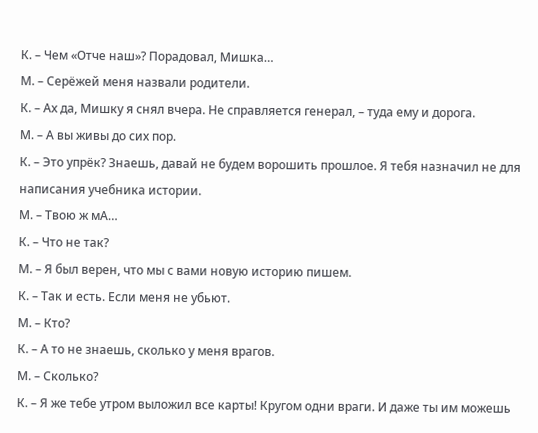К. – Чем «Отче наш»? Порадовал, Мишка…
М. – Серёжей меня назвали родители.
К. – Ах да, Мишку я снял вчера. Не справляется генерал, – туда ему и дорога.
М. – А вы живы до сих пор.
К. – Это упрёк? Знаешь, давай не будем ворошить прошлое. Я тебя назначил не для написания учебника истории.
М. – Твою ж мА…
К. – Что не так?
М. – Я был верен, что мы с вами новую историю пишем.
К. – Так и есть. Если меня не убьют.
М. – Кто?
К. – А то не знаешь, сколько у меня врагов.
М. – Сколько?
К. – Я же тебе утром выложил все карты! Кругом одни враги. И даже ты им можешь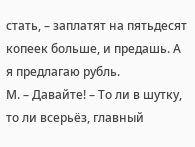стать, – заплатят на пятьдесят копеек больше, и предашь. А я предлагаю рубль.
М. – Давайте! – То ли в шутку, то ли всерьёз, главный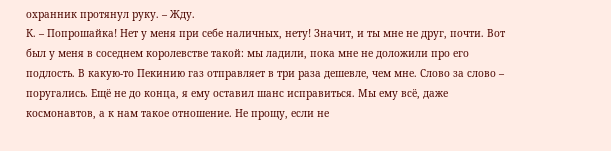охранник протянул руку. – Жду.
К. – Попрошайка! Нет у меня при себе наличных, нету! Значит, и ты мне не друг, почти. Вот был у меня в соседнем королевстве такой: мы ладили, пока мне не доложили про его подлость. В какую-то Пекинию газ отправляет в три раза дешевле, чем мне. Слово за слово – поругались. Ещё не до конца, я ему оставил шанс исправиться. Мы ему всё, даже космонавтов, а к нам такое отношение. Не прощу, если не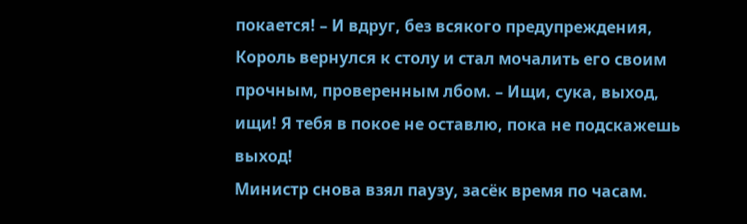покается! – И вдруг, без всякого предупреждения, Король вернулся к столу и стал мочалить его своим прочным, проверенным лбом. – Ищи, сука, выход, ищи! Я тебя в покое не оставлю, пока не подскажешь выход!
Министр снова взял паузу, засёк время по часам.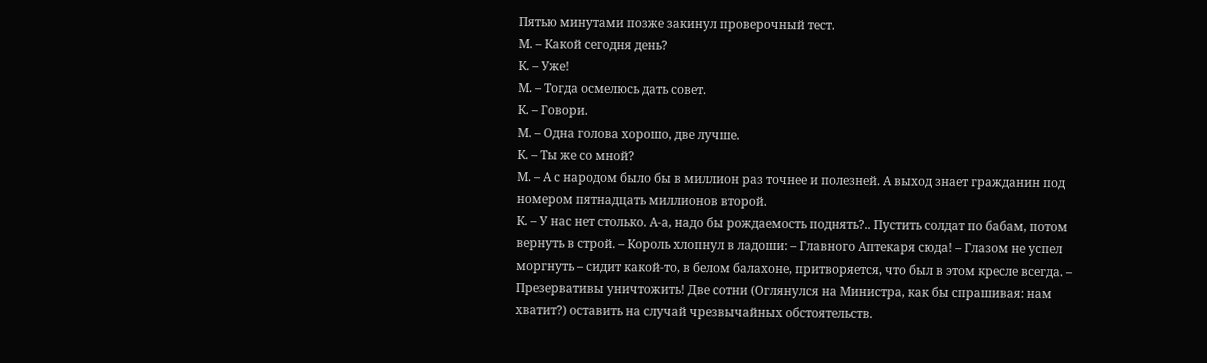Пятью минутами позже закинул проверочный тест.
М. – Какой сегодня день?
К. – Уже!
М. – Тогда осмелюсь дать совет.
К. – Говори.
М. – Одна голова хорошо, две лучше.
К. – Ты же со мной?
М. – А с народом было бы в миллион раз точнее и полезней. А выход знает гражданин под номером пятнадцать миллионов второй.
К. – У нас нет столько. А-а, надо бы рождаемость поднять?.. Пустить солдат по бабам, потом вернуть в строй. – Король хлопнул в ладоши: – Главного Аптекаря сюда! – Глазом не успел моргнуть – сидит какой-то, в белом балахоне, притворяется, что был в этом кресле всегда. – Презервативы уничтожить! Две сотни (Оглянулся на Министра, как бы спрашивая: нам хватит?) оставить на случай чрезвычайных обстоятельств.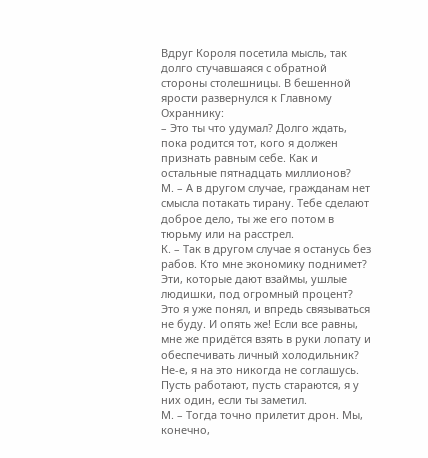Вдруг Короля посетила мысль, так долго стучавшаяся с обратной стороны столешницы. В бешенной ярости развернулся к Главному Охраннику:
– Это ты что удумал? Долго ждать, пока родится тот, кого я должен признать равным себе. Как и остальные пятнадцать миллионов?
М. – А в другом случае, гражданам нет смысла потакать тирану. Тебе сделают доброе дело, ты же его потом в тюрьму или на расстрел.
К. – Так в другом случае я останусь без рабов. Кто мне экономику поднимет? Эти, которые дают взаймы, ушлые людишки, под огромный процент? Это я уже понял, и впредь связываться не буду. И опять же! Если все равны, мне же придётся взять в руки лопату и обеспечивать личный холодильник? Не-е, я на это никогда не соглашусь. Пусть работают, пусть стараются, я у них один, если ты заметил.
М. – Тогда точно прилетит дрон. Мы, конечно,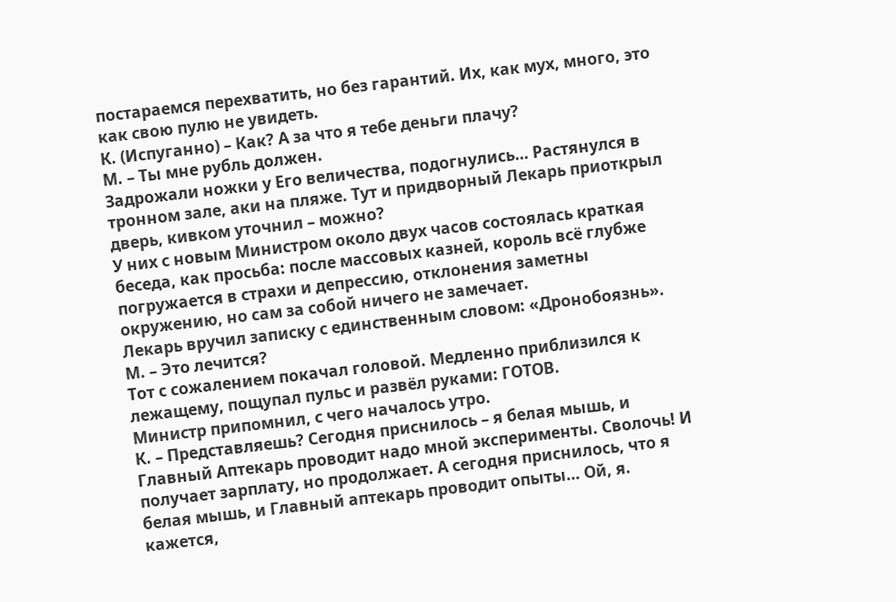постараемся перехватить, но без гарантий. Их, как мух, много, это как свою пулю не увидеть.
К. (Испуганно) – Как? А за что я тебе деньги плачу?
М. – Ты мне рубль должен.
Задрожали ножки у Его величества, подогнулись… Растянулся в тронном зале, аки на пляже. Тут и придворный Лекарь приоткрыл дверь, кивком уточнил – можно?
У них с новым Министром около двух часов состоялась краткая беседа, как просьба: после массовых казней, король всё глубже погружается в страхи и депрессию, отклонения заметны окружению, но сам за собой ничего не замечает.
Лекарь вручил записку с единственным словом: «Дронобоязнь».
М. – Это лечится?
Тот с сожалением покачал головой. Медленно приблизился к лежащему, пощупал пульс и развёл руками: ГОТОВ.
Министр припомнил, с чего началось утро.
К. – Представляешь? Сегодня приснилось – я белая мышь, и Главный Аптекарь проводит надо мной эксперименты. Сволочь! И получает зарплату, но продолжает. А сегодня приснилось, что я белая мышь, и Главный аптекарь проводит опыты… Ой, я. кажется,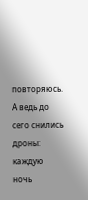повторяюсь. А ведь до сего снились дроны: каждую ночь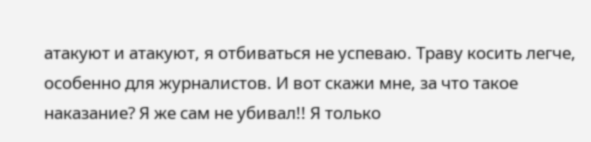атакуют и атакуют, я отбиваться не успеваю. Траву косить легче, особенно для журналистов. И вот скажи мне, за что такое наказание? Я же сам не убивал!! Я только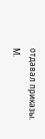отдавал приказы.
М.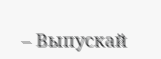– Выпускай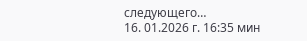следующего…
16. 01.2026 г. 16:35 мин